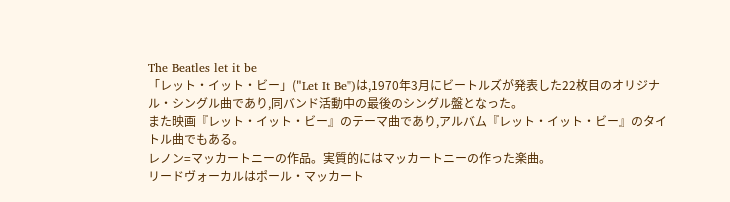The Beatles let it be
「レット・イット・ビー」("Let It Be")は,1970年3月にビートルズが発表した22枚目のオリジナル・シングル曲であり,同バンド活動中の最後のシングル盤となった。
また映画『レット・イット・ビー』のテーマ曲であり,アルバム『レット・イット・ビー』のタイトル曲でもある。
レノン=マッカートニーの作品。実質的にはマッカートニーの作った楽曲。
リードヴォーカルはポール・マッカート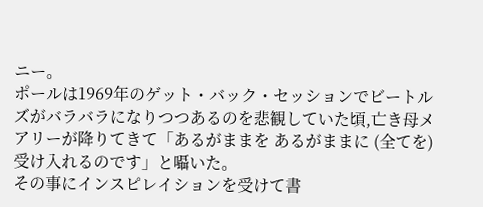ニー。
ポールは1969年のゲット・バック・セッションでビートルズがバラバラになりつつあるのを悲観していた頃,亡き母メアリーが降りてきて「あるがままを あるがままに (全てを)受け入れるのです」と囁いた。
その事にインスピレイションを受けて書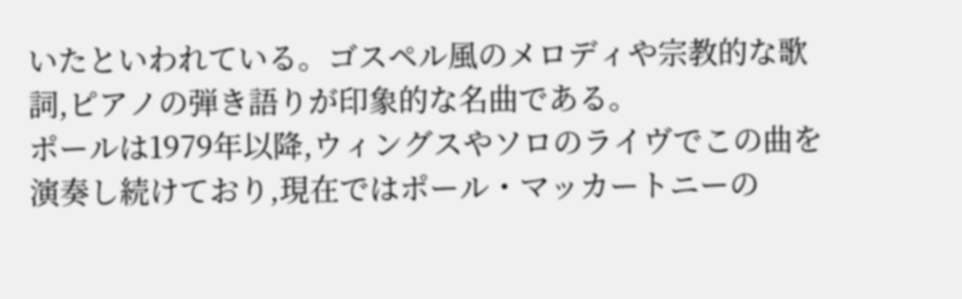いたといわれている。ゴスペル風のメロディや宗教的な歌詞,ピアノの弾き語りが印象的な名曲である。
ポールは1979年以降,ウィングスやソロのライヴでこの曲を演奏し続けており,現在ではポール・マッカートニーの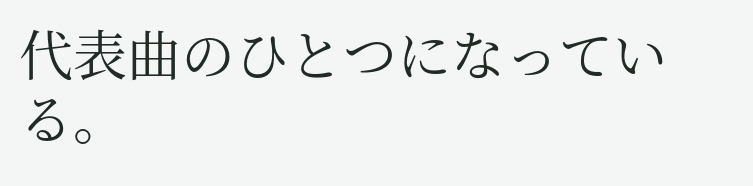代表曲のひとつになっている。